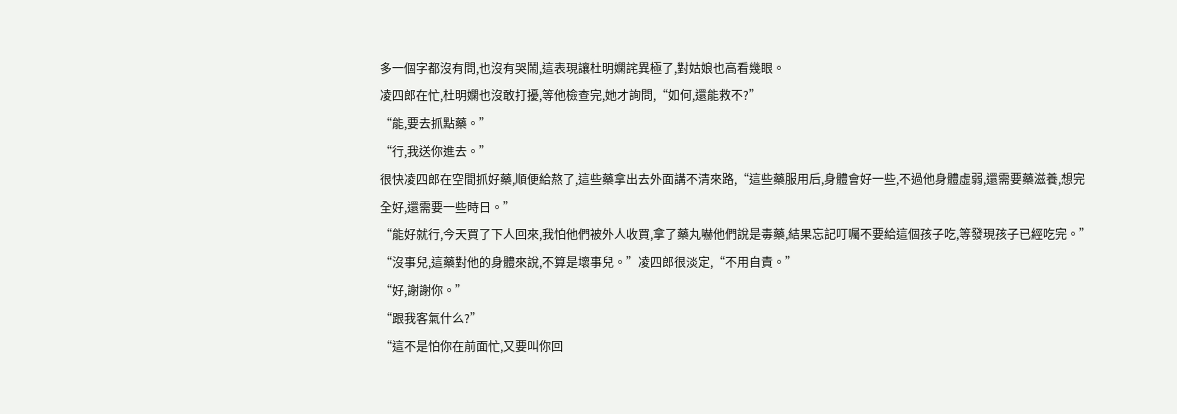多一個字都沒有問,也沒有哭鬧,這表現讓杜明嫻詫異極了,對姑娘也高看幾眼。
凌四郎在忙,杜明嫻也沒敢打擾,等他檢查完,她才詢問,“如何,還能救不?”
“能,要去抓點藥。”
“行,我送你進去。”
很快凌四郎在空間抓好藥,順便給熬了,這些藥拿出去外面講不清來路,“這些藥服用后,身體會好一些,不過他身體虛弱,還需要藥滋養,想完全好,還需要一些時日。”
“能好就行,今天買了下人回來,我怕他們被外人收買,拿了藥丸嚇他們說是毒藥,結果忘記叮囑不要給這個孩子吃,等發現孩子已經吃完。”
“沒事兒,這藥對他的身體來說,不算是壞事兒。”凌四郎很淡定,“不用自責。”
“好,謝謝你。”
“跟我客氣什么?”
“這不是怕你在前面忙,又要叫你回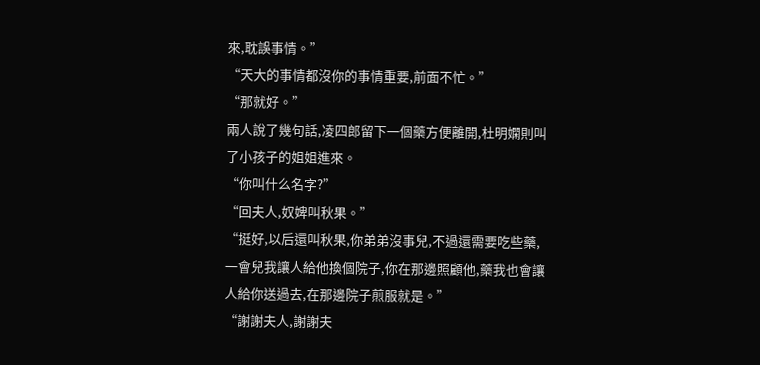來,耽誤事情。”
“天大的事情都沒你的事情重要,前面不忙。”
“那就好。”
兩人說了幾句話,凌四郎留下一個藥方便離開,杜明嫻則叫了小孩子的姐姐進來。
“你叫什么名字?”
“回夫人,奴婢叫秋果。”
“挺好,以后還叫秋果,你弟弟沒事兒,不過還需要吃些藥,一會兒我讓人給他換個院子,你在那邊照顧他,藥我也會讓人給你送過去,在那邊院子煎服就是。”
“謝謝夫人,謝謝夫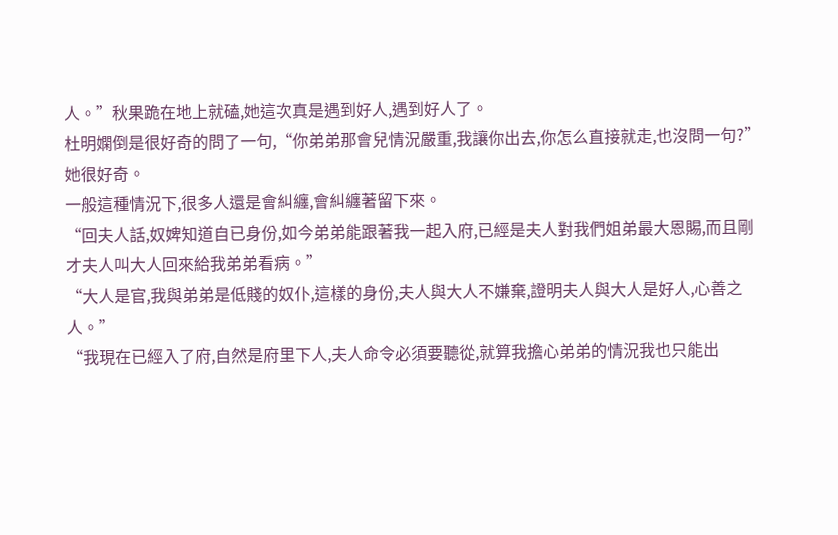人。”秋果跪在地上就磕,她這次真是遇到好人,遇到好人了。
杜明嫻倒是很好奇的問了一句,“你弟弟那會兒情況嚴重,我讓你出去,你怎么直接就走,也沒問一句?”
她很好奇。
一般這種情況下,很多人還是會糾纏,會糾纏著留下來。
“回夫人話,奴婢知道自已身份,如今弟弟能跟著我一起入府,已經是夫人對我們姐弟最大恩賜,而且剛才夫人叫大人回來給我弟弟看病。”
“大人是官,我與弟弟是低賤的奴仆,這樣的身份,夫人與大人不嫌棄,證明夫人與大人是好人,心善之人。”
“我現在已經入了府,自然是府里下人,夫人命令必須要聽從,就算我擔心弟弟的情況我也只能出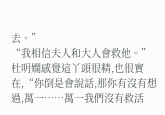去。”
“我相信夫人和大人會救他。”
杜明嫻感覺這丫頭很精,也很實在,“你倒是會說話,那你有沒有想過,萬一……萬一我們沒有救活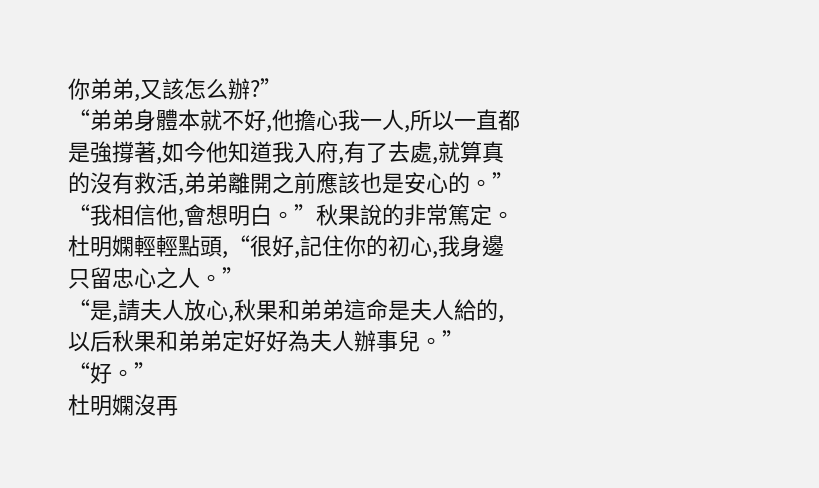你弟弟,又該怎么辦?”
“弟弟身體本就不好,他擔心我一人,所以一直都是強撐著,如今他知道我入府,有了去處,就算真的沒有救活,弟弟離開之前應該也是安心的。”
“我相信他,會想明白。”秋果說的非常篤定。
杜明嫻輕輕點頭,“很好,記住你的初心,我身邊只留忠心之人。”
“是,請夫人放心,秋果和弟弟這命是夫人給的,以后秋果和弟弟定好好為夫人辦事兒。”
“好。”
杜明嫻沒再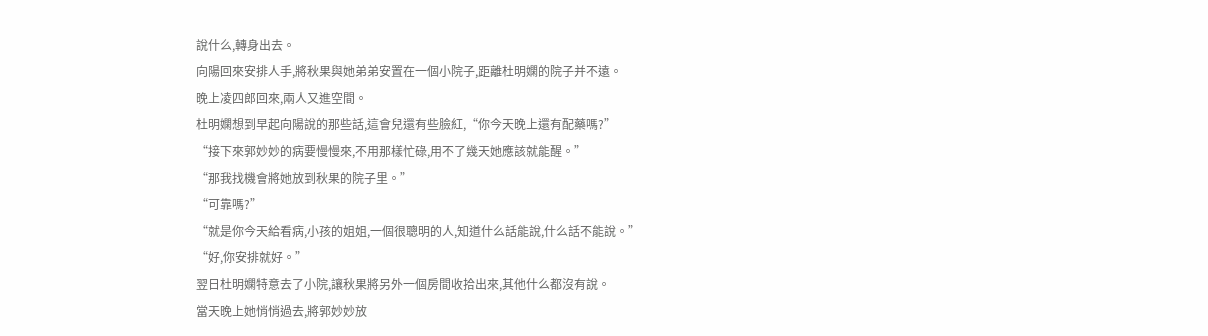說什么,轉身出去。
向陽回來安排人手,將秋果與她弟弟安置在一個小院子,距離杜明嫻的院子并不遠。
晚上凌四郎回來,兩人又進空間。
杜明嫻想到早起向陽說的那些話,這會兒還有些臉紅,“你今天晚上還有配藥嗎?”
“接下來郭妙妙的病要慢慢來,不用那樣忙碌,用不了幾天她應該就能醒。”
“那我找機會將她放到秋果的院子里。”
“可靠嗎?”
“就是你今天給看病,小孩的姐姐,一個很聰明的人,知道什么話能說,什么話不能說。”
“好,你安排就好。”
翌日杜明嫻特意去了小院,讓秋果將另外一個房間收拾出來,其他什么都沒有說。
當天晚上她悄悄過去,將郭妙妙放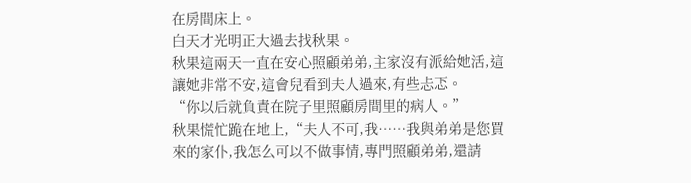在房間床上。
白天才光明正大過去找秋果。
秋果這兩天一直在安心照顧弟弟,主家沒有派給她活,這讓她非常不安,這會兒看到夫人過來,有些忐忑。
“你以后就負責在院子里照顧房間里的病人。”
秋果慌忙跪在地上,“夫人不可,我……我與弟弟是您買來的家仆,我怎么可以不做事情,專門照顧弟弟,還請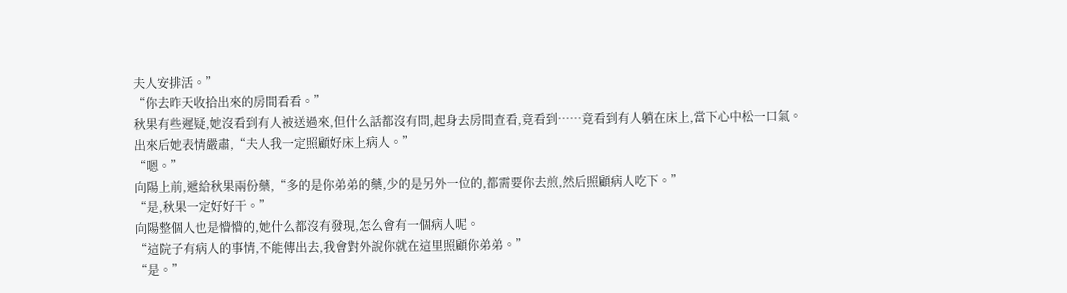夫人安排活。”
“你去昨天收拾出來的房間看看。”
秋果有些遲疑,她沒看到有人被送過來,但什么話都沒有問,起身去房間查看,竟看到……竟看到有人躺在床上,當下心中松一口氣。
出來后她表情嚴肅,“夫人我一定照顧好床上病人。”
“嗯。”
向陽上前,遞給秋果兩份藥,“多的是你弟弟的藥,少的是另外一位的,都需要你去煎,然后照顧病人吃下。”
“是,秋果一定好好干。”
向陽整個人也是懵懵的,她什么都沒有發現,怎么會有一個病人呢。
“這院子有病人的事情,不能傳出去,我會對外說你就在這里照顧你弟弟。”
“是。”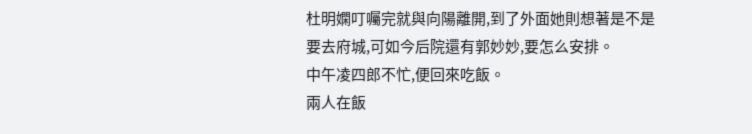杜明嫻叮囑完就與向陽離開,到了外面她則想著是不是要去府城,可如今后院還有郭妙妙,要怎么安排。
中午凌四郎不忙,便回來吃飯。
兩人在飯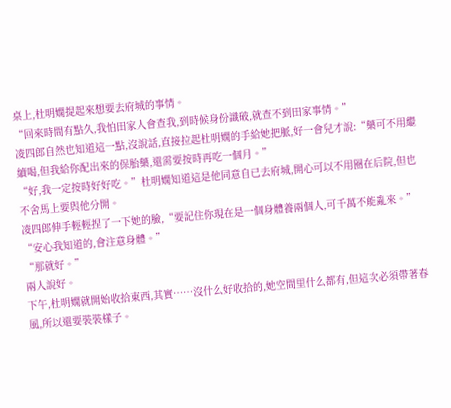桌上,杜明嫻提起來想要去府城的事情。
“回來時間有點久,我怕田家人會查我,到時候身份識破,就查不到田家事情。”
凌四郎自然也知道這一點,沒說話,直接拉起杜明嫻的手給她把脈,好一會兒才說:“藥可不用繼續喝,但我給你配出來的保胎藥,還需要按時再吃一個月。”
“好,我一定按時好好吃。”杜明嫻知道這是他同意自已去府城,開心可以不用圈在后院,但也不舍馬上要與他分開。
凌四郎伸手輕輕捏了一下她的臉,“要記住你現在是一個身體養兩個人,可千萬不能亂來。”
“安心我知道的,會注意身體。”
“那就好。”
兩人說好。
下午,杜明嫻就開始收拾東西,其實……沒什么好收拾的,她空間里什么都有,但這次必須帶著春風,所以還要裝裝樣子。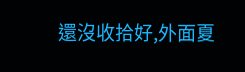還沒收拾好,外面夏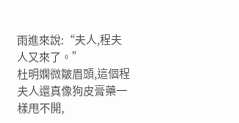雨進來說:“夫人,程夫人又來了。”
杜明嫻微皺眉頭,這個程夫人還真像狗皮膏藥一樣甩不開,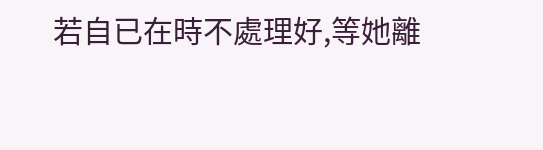若自已在時不處理好,等她離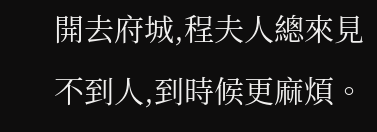開去府城,程夫人總來見不到人,到時候更麻煩。